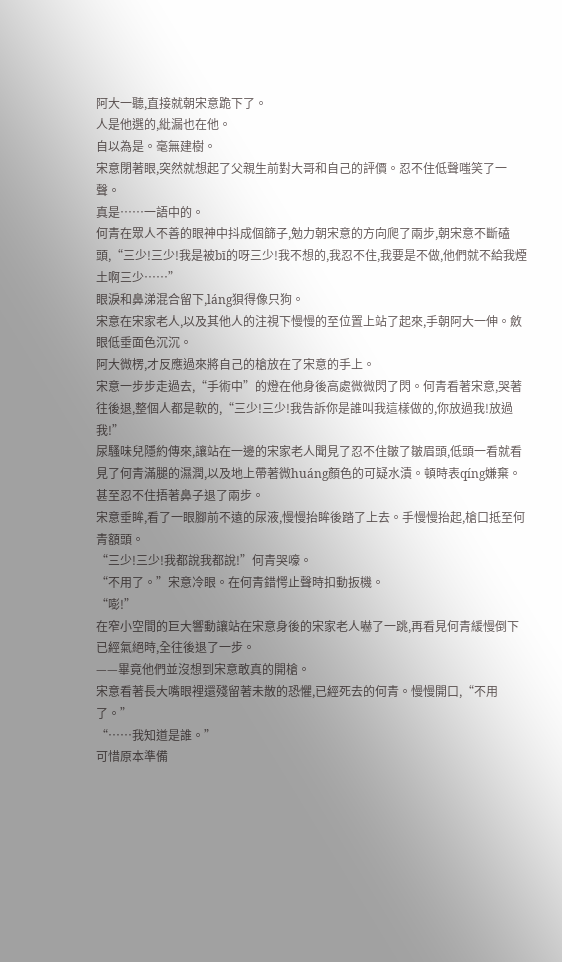阿大一聽,直接就朝宋意跪下了。
人是他選的,紕漏也在他。
自以為是。毫無建樹。
宋意閉著眼,突然就想起了父親生前對大哥和自己的評價。忍不住低聲嗤笑了一聲。
真是……一語中的。
何青在眾人不善的眼神中抖成個篩子,勉力朝宋意的方向爬了兩步,朝宋意不斷磕頭,“三少!三少!我是被bī的呀三少!我不想的,我忍不住,我要是不做,他們就不給我煙土啊三少……”
眼淚和鼻涕混合留下,láng狽得像只狗。
宋意在宋家老人,以及其他人的注視下慢慢的至位置上站了起來,手朝阿大一伸。斂眼低垂面色沉沉。
阿大微楞,才反應過來將自己的槍放在了宋意的手上。
宋意一步步走過去,“手術中”的燈在他身後高處微微閃了閃。何青看著宋意,哭著往後退,整個人都是軟的,“三少!三少!我告訴你是誰叫我這樣做的,你放過我!放過我!”
尿騷味兒隱約傳來,讓站在一邊的宋家老人聞見了忍不住皺了皺眉頭,低頭一看就看見了何青滿腿的濕潤,以及地上帶著微huáng顏色的可疑水漬。頓時表qíng嫌棄。
甚至忍不住捂著鼻子退了兩步。
宋意垂眸,看了一眼腳前不遠的尿液,慢慢抬眸後踏了上去。手慢慢抬起,槍口抵至何青額頭。
“三少!三少!我都說我都說!”何青哭嚎。
“不用了。”宋意冷眼。在何青錯愕止聲時扣動扳機。
“嘭!”
在窄小空間的巨大響動讓站在宋意身後的宋家老人嚇了一跳,再看見何青緩慢倒下已經氣絕時,全往後退了一步。
——畢竟他們並沒想到宋意敢真的開槍。
宋意看著長大嘴眼裡還殘留著未散的恐懼,已經死去的何青。慢慢開口,“不用了。”
“……我知道是誰。”
可惜原本準備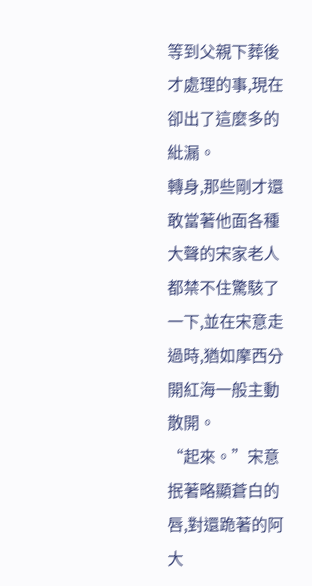等到父親下葬後才處理的事,現在卻出了這麼多的紕漏。
轉身,那些剛才還敢當著他面各種大聲的宋家老人都禁不住驚駭了一下,並在宋意走過時,猶如摩西分開紅海一般主動散開。
“起來。”宋意抿著略顯蒼白的唇,對還跪著的阿大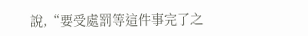說,“要受處罰等這件事完了之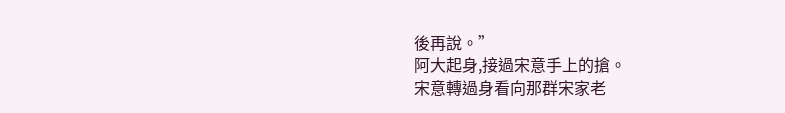後再說。”
阿大起身,接過宋意手上的搶。
宋意轉過身看向那群宋家老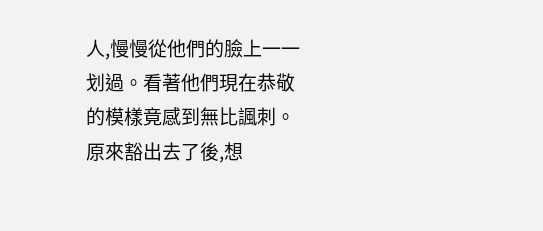人,慢慢從他們的臉上一一划過。看著他們現在恭敬的模樣竟感到無比諷刺。
原來豁出去了後,想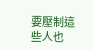要壓制這些人也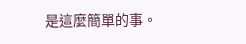是這麼簡單的事。